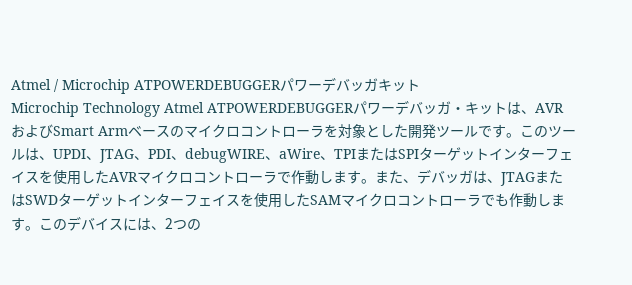Atmel / Microchip ATPOWERDEBUGGERパワーデバッガキット
Microchip Technology Atmel ATPOWERDEBUGGERパワーデバッガ・キットは、AVRおよびSmart Armベースのマイクロコントローラを対象とした開発ツールです。このツールは、UPDI、JTAG、PDI、debugWIRE、aWire、TPIまたはSPIターゲットインターフェイスを使用したAVRマイクロコントローラで作動します。また、デバッガは、JTAGまたはSWDターゲットインターフェイスを使用したSAMマイクロコントローラでも作動します。このデバイスには、2つの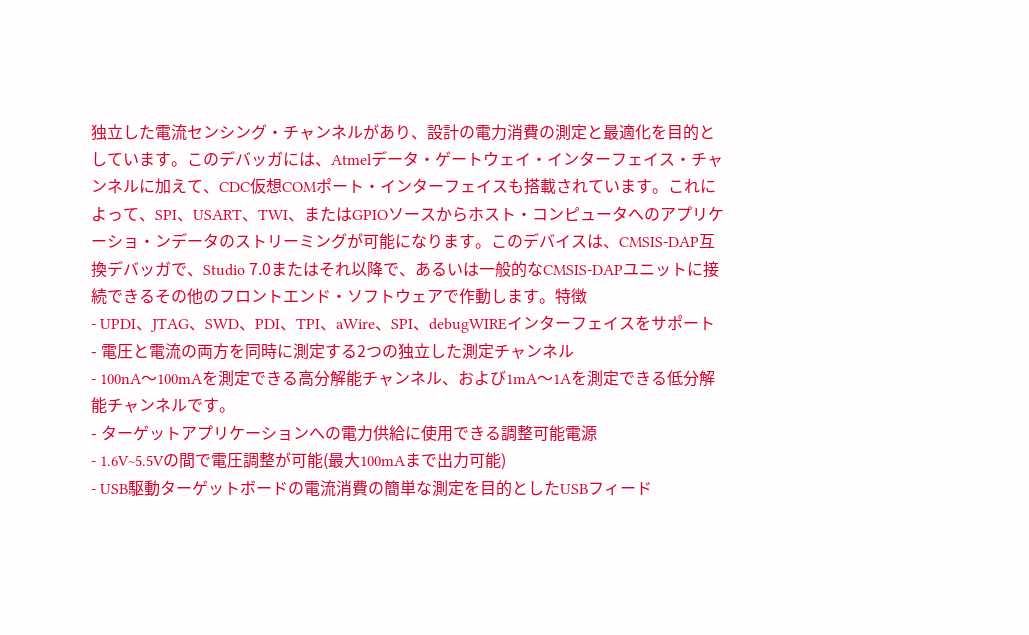独立した電流センシング・チャンネルがあり、設計の電力消費の測定と最適化を目的としています。このデバッガには、Atmelデータ・ゲートウェイ・インターフェイス・チャンネルに加えて、CDC仮想COMポート・インターフェイスも搭載されています。これによって、SPI、USART、TWI、またはGPIOソースからホスト・コンピュータへのアプリケーショ・ンデータのストリーミングが可能になります。このデバイスは、CMSIS-DAP互換デバッガで、Studio 7.0またはそれ以降で、あるいは一般的なCMSIS-DAPユニットに接続できるその他のフロントエンド・ソフトウェアで作動します。特徴
- UPDI、JTAG、SWD、PDI、TPI、aWire、SPI、debugWIREインターフェイスをサポート
- 電圧と電流の両方を同時に測定する2つの独立した測定チャンネル
- 100nA〜100mAを測定できる高分解能チャンネル、および1mA〜1Aを測定できる低分解能チャンネルです。
- ターゲットアプリケーションへの電力供給に使用できる調整可能電源
- 1.6V~5.5Vの間で電圧調整が可能(最大100mAまで出力可能)
- USB駆動ターゲットボードの電流消費の簡単な測定を目的としたUSBフィード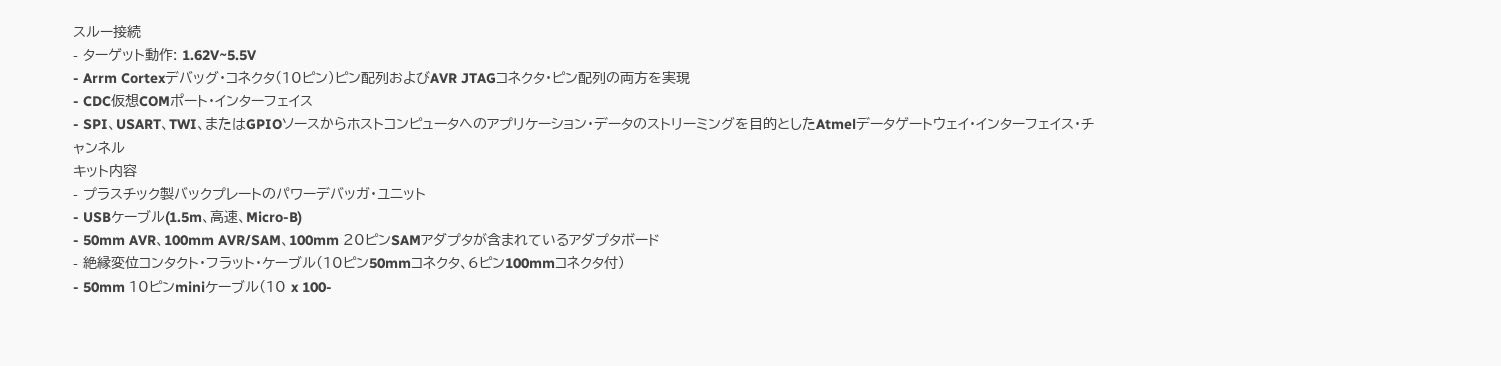スルー接続
- ターゲット動作: 1.62V~5.5V
- Arrm Cortexデバッグ・コネクタ(10ピン)ピン配列およびAVR JTAGコネクタ・ピン配列の両方を実現
- CDC仮想COMポート・インターフェイス
- SPI、USART、TWI、またはGPIOソースからホストコンピュータへのアプリケーション・データのストリーミングを目的としたAtmelデータゲートウェイ・インターフェイス・チャンネル
キット内容
- プラスチック製バックプレートのパワーデバッガ・ユニット
- USBケーブル(1.5m、高速、Micro-B)
- 50mm AVR、100mm AVR/SAM、100mm 20ピンSAMアダプタが含まれているアダプタボード
- 絶縁変位コンタクト・フラット・ケーブル(10ピン50mmコネクタ、6ピン100mmコネクタ付)
- 50mm 10ピンminiケーブル(10 x 100-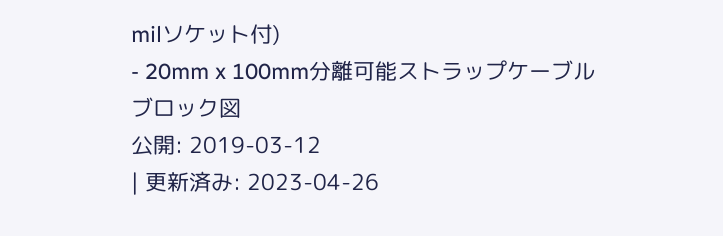milソケット付)
- 20mm x 100mm分離可能ストラップケーブル
ブロック図
公開: 2019-03-12
| 更新済み: 2023-04-26